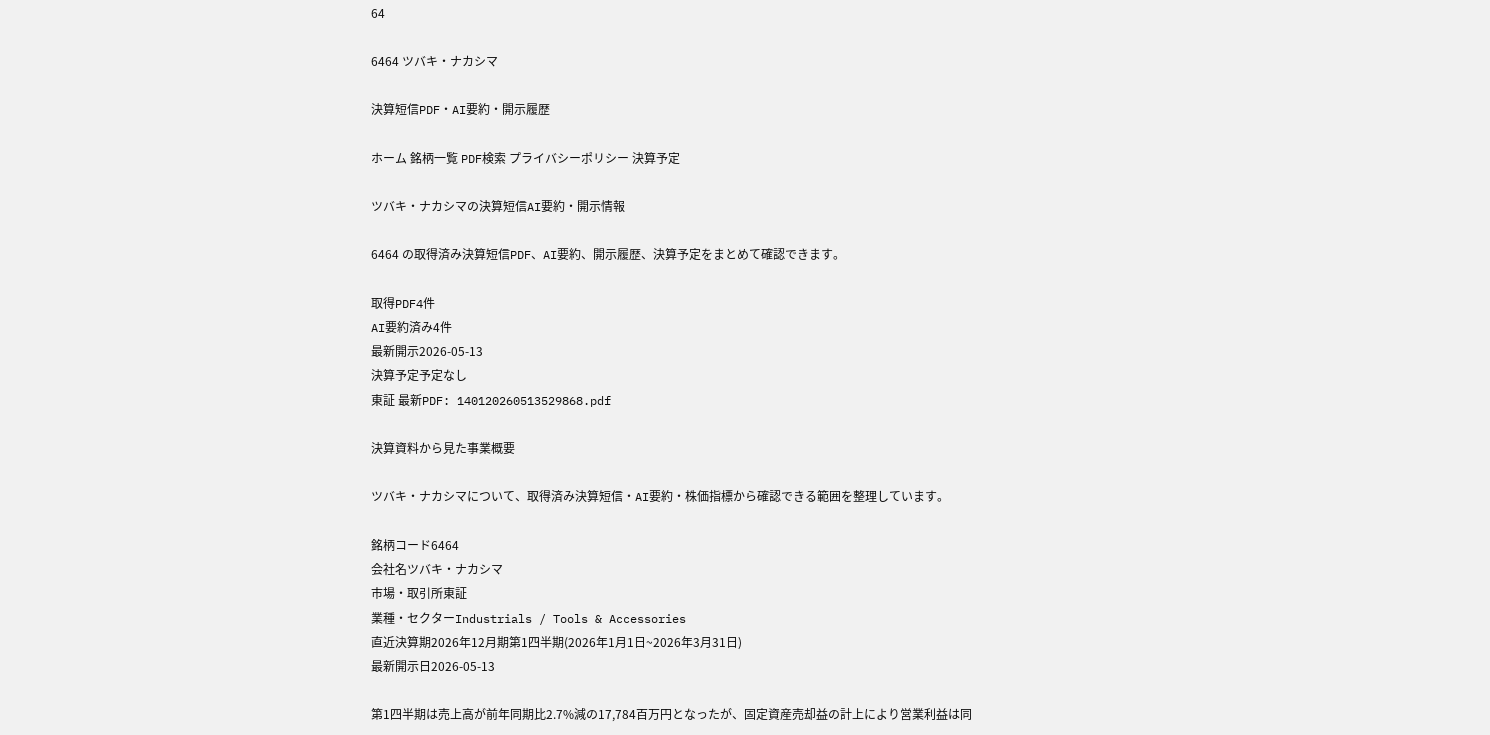64

6464 ツバキ・ナカシマ

決算短信PDF・AI要約・開示履歴

ホーム 銘柄一覧 PDF検索 プライバシーポリシー 決算予定

ツバキ・ナカシマの決算短信AI要約・開示情報

6464 の取得済み決算短信PDF、AI要約、開示履歴、決算予定をまとめて確認できます。

取得PDF4件
AI要約済み4件
最新開示2026-05-13
決算予定予定なし
東証 最新PDF: 140120260513529868.pdf

決算資料から見た事業概要

ツバキ・ナカシマについて、取得済み決算短信・AI要約・株価指標から確認できる範囲を整理しています。

銘柄コード6464
会社名ツバキ・ナカシマ
市場・取引所東証
業種・セクターIndustrials / Tools & Accessories
直近決算期2026年12月期第1四半期(2026年1月1日~2026年3月31日)
最新開示日2026-05-13

第1四半期は売上高が前年同期比2.7%減の17,784百万円となったが、固定資産売却益の計上により営業利益は同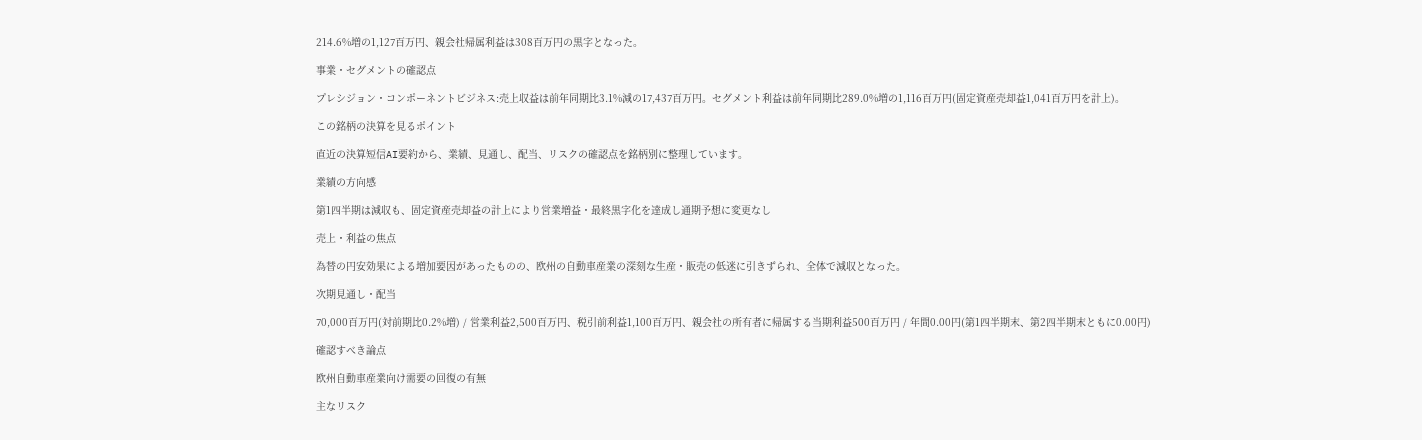214.6%増の1,127百万円、親会社帰属利益は308百万円の黒字となった。

事業・セグメントの確認点

プレシジョン・コンポーネントビジネス:売上収益は前年同期比3.1%減の17,437百万円。セグメント利益は前年同期比289.0%増の1,116百万円(固定資産売却益1,041百万円を計上)。

この銘柄の決算を見るポイント

直近の決算短信AI要約から、業績、見通し、配当、リスクの確認点を銘柄別に整理しています。

業績の方向感

第1四半期は減収も、固定資産売却益の計上により営業増益・最終黒字化を達成し通期予想に変更なし

売上・利益の焦点

為替の円安効果による増加要因があったものの、欧州の自動車産業の深刻な生産・販売の低迷に引きずられ、全体で減収となった。

次期見通し・配当

70,000百万円(対前期比0.2%増) / 営業利益2,500百万円、税引前利益1,100百万円、親会社の所有者に帰属する当期利益500百万円 / 年間0.00円(第1四半期末、第2四半期末ともに0.00円)

確認すべき論点

欧州自動車産業向け需要の回復の有無

主なリスク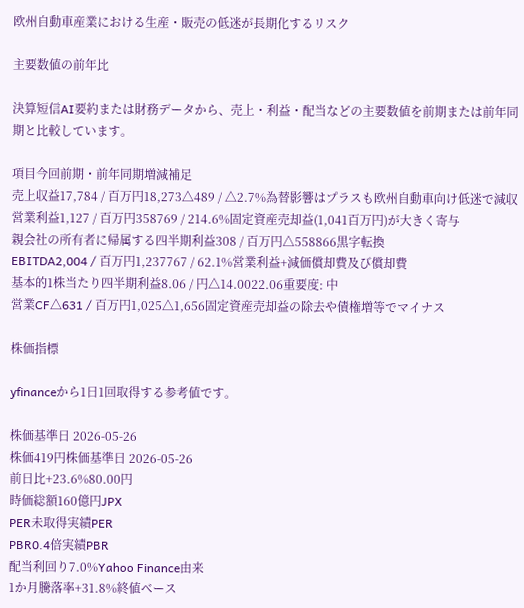欧州自動車産業における生産・販売の低迷が長期化するリスク

主要数値の前年比

決算短信AI要約または財務データから、売上・利益・配当などの主要数値を前期または前年同期と比較しています。

項目今回前期・前年同期増減補足
売上収益17,784 / 百万円18,273△489 / △2.7%為替影響はプラスも欧州自動車向け低迷で減収
営業利益1,127 / 百万円358769 / 214.6%固定資産売却益(1,041百万円)が大きく寄与
親会社の所有者に帰属する四半期利益308 / 百万円△558866黒字転換
EBITDA2,004 / 百万円1,237767 / 62.1%営業利益+減価償却費及び償却費
基本的1株当たり四半期利益8.06 / 円△14.0022.06重要度: 中
営業CF△631 / 百万円1,025△1,656固定資産売却益の除去や債権増等でマイナス

株価指標

yfinanceから1日1回取得する参考値です。

株価基準日 2026-05-26
株価419円株価基準日 2026-05-26
前日比+23.6%80.00円
時価総額160億円JPX
PER未取得実績PER
PBR0.4倍実績PBR
配当利回り7.0%Yahoo Finance由来
1か月騰落率+31.8%終値ベース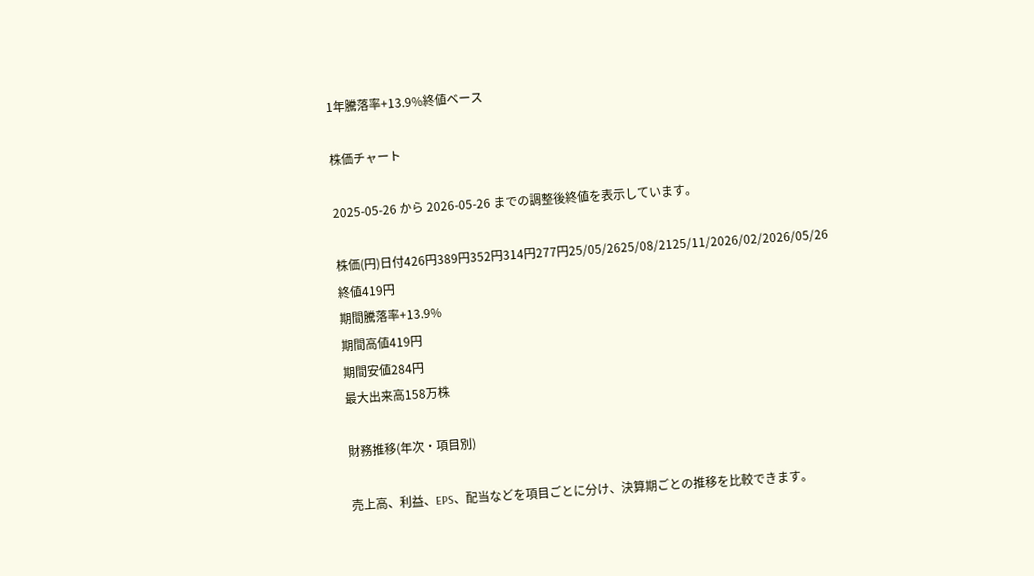1年騰落率+13.9%終値ベース

株価チャート

2025-05-26 から 2026-05-26 までの調整後終値を表示しています。

株価(円)日付426円389円352円314円277円25/05/2625/08/2125/11/2026/02/2026/05/26
終値419円
期間騰落率+13.9%
期間高値419円
期間安値284円
最大出来高158万株

財務推移(年次・項目別)

売上高、利益、EPS、配当などを項目ごとに分け、決算期ごとの推移を比較できます。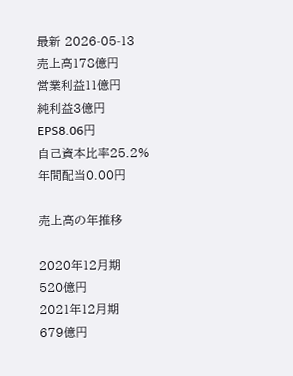最新 2026-05-13
売上高178億円
営業利益11億円
純利益3億円
EPS8.06円
自己資本比率25.2%
年間配当0.00円

売上高の年推移

2020年12月期
520億円
2021年12月期
679億円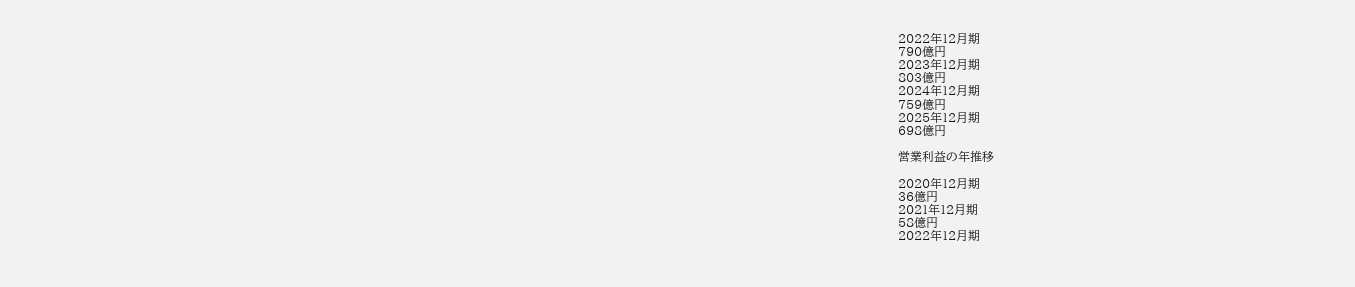2022年12月期
790億円
2023年12月期
803億円
2024年12月期
759億円
2025年12月期
698億円

営業利益の年推移

2020年12月期
36億円
2021年12月期
58億円
2022年12月期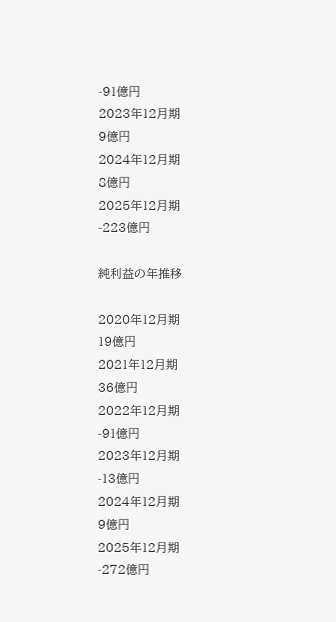-91億円
2023年12月期
9億円
2024年12月期
8億円
2025年12月期
-223億円

純利益の年推移

2020年12月期
19億円
2021年12月期
36億円
2022年12月期
-91億円
2023年12月期
-13億円
2024年12月期
9億円
2025年12月期
-272億円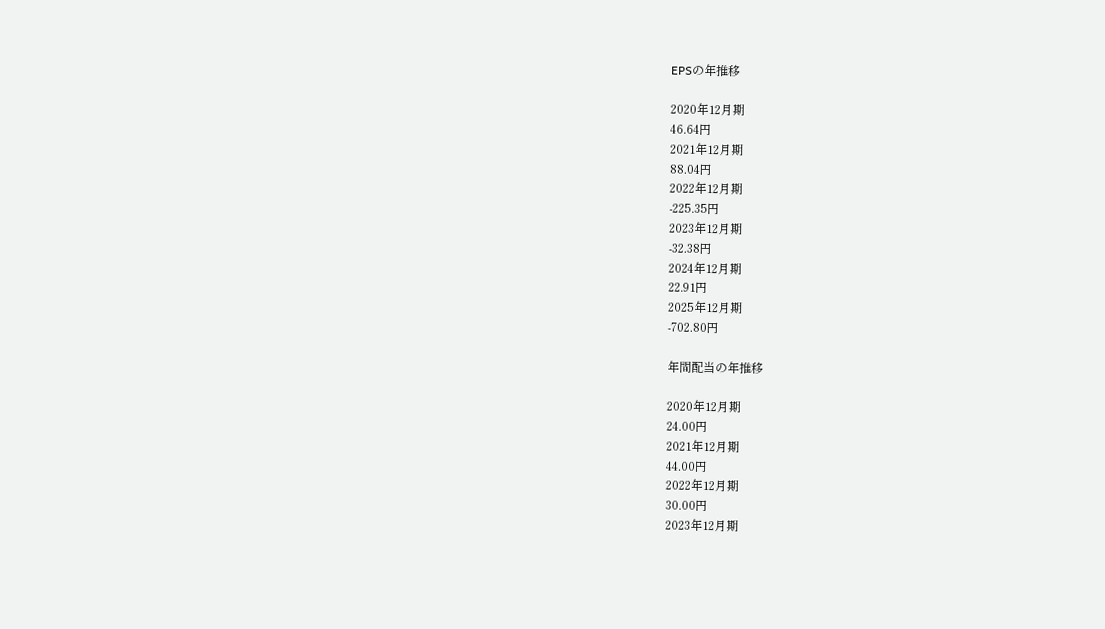EPSの年推移

2020年12月期
46.64円
2021年12月期
88.04円
2022年12月期
-225.35円
2023年12月期
-32.38円
2024年12月期
22.91円
2025年12月期
-702.80円

年間配当の年推移

2020年12月期
24.00円
2021年12月期
44.00円
2022年12月期
30.00円
2023年12月期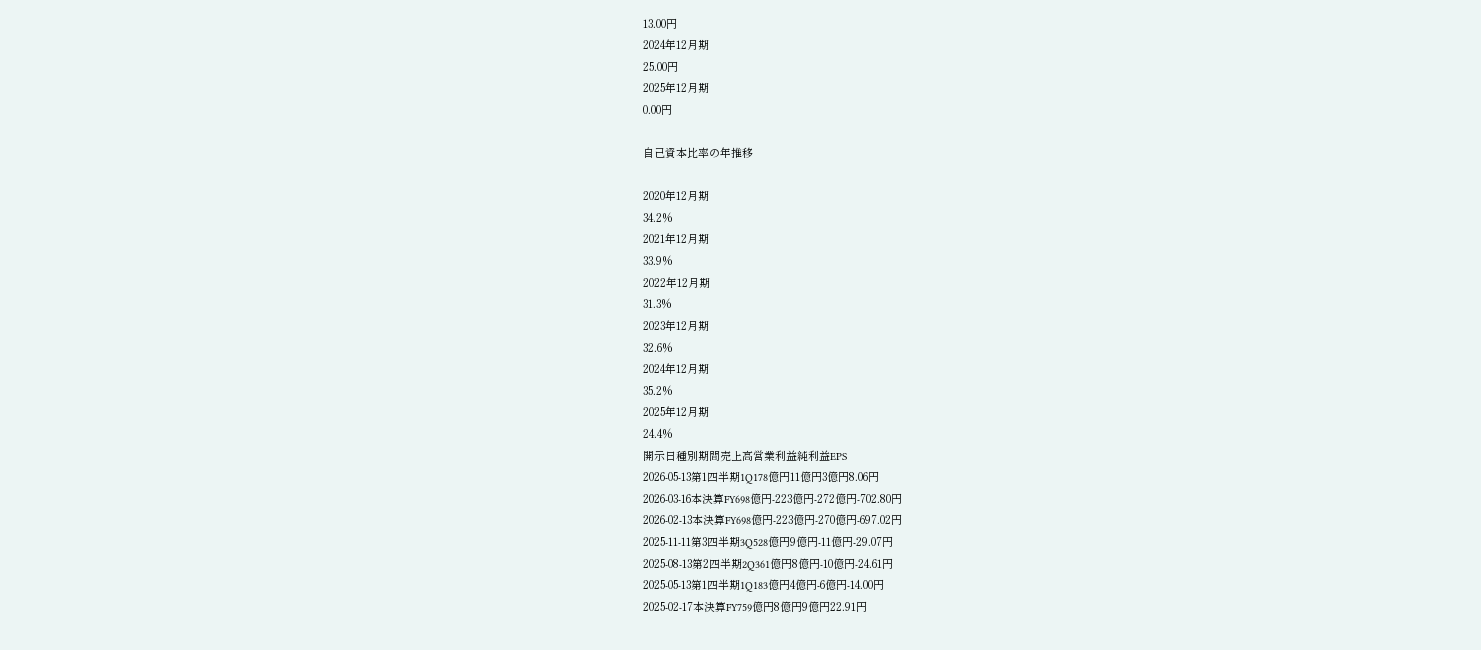13.00円
2024年12月期
25.00円
2025年12月期
0.00円

自己資本比率の年推移

2020年12月期
34.2%
2021年12月期
33.9%
2022年12月期
31.3%
2023年12月期
32.6%
2024年12月期
35.2%
2025年12月期
24.4%
開示日種別期間売上高営業利益純利益EPS
2026-05-13第1四半期1Q178億円11億円3億円8.06円
2026-03-16本決算FY698億円-223億円-272億円-702.80円
2026-02-13本決算FY698億円-223億円-270億円-697.02円
2025-11-11第3四半期3Q528億円9億円-11億円-29.07円
2025-08-13第2四半期2Q361億円8億円-10億円-24.61円
2025-05-13第1四半期1Q183億円4億円-6億円-14.00円
2025-02-17本決算FY759億円8億円9億円22.91円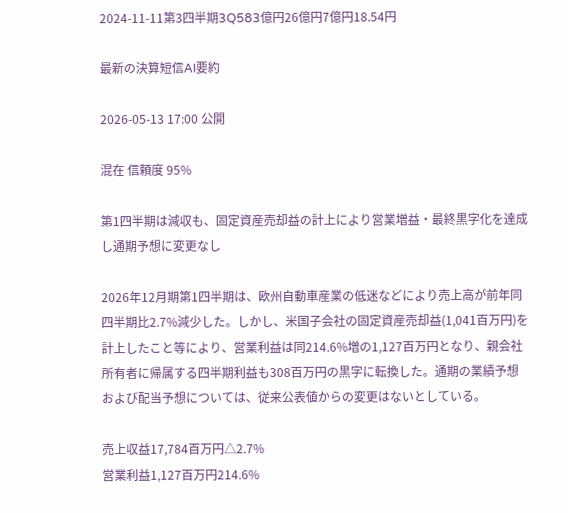2024-11-11第3四半期3Q583億円26億円7億円18.54円

最新の決算短信AI要約

2026-05-13 17:00 公開

混在 信頼度 95%

第1四半期は減収も、固定資産売却益の計上により営業増益・最終黒字化を達成し通期予想に変更なし

2026年12月期第1四半期は、欧州自動車産業の低迷などにより売上高が前年同四半期比2.7%減少した。しかし、米国子会社の固定資産売却益(1,041百万円)を計上したこと等により、営業利益は同214.6%増の1,127百万円となり、親会社所有者に帰属する四半期利益も308百万円の黒字に転換した。通期の業績予想および配当予想については、従来公表値からの変更はないとしている。

売上収益17,784百万円△2.7%
営業利益1,127百万円214.6%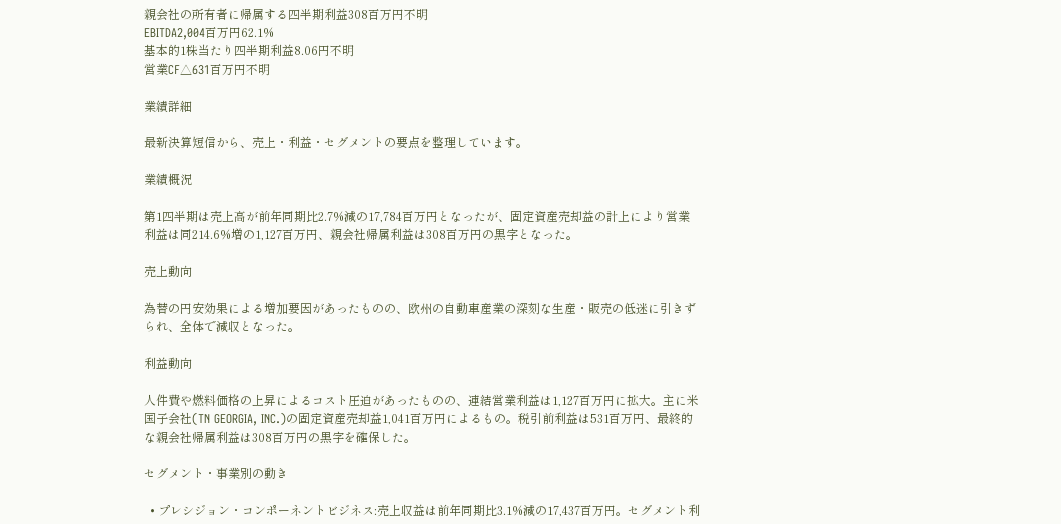親会社の所有者に帰属する四半期利益308百万円不明
EBITDA2,004百万円62.1%
基本的1株当たり四半期利益8.06円不明
営業CF△631百万円不明

業績詳細

最新決算短信から、売上・利益・セグメントの要点を整理しています。

業績概況

第1四半期は売上高が前年同期比2.7%減の17,784百万円となったが、固定資産売却益の計上により営業利益は同214.6%増の1,127百万円、親会社帰属利益は308百万円の黒字となった。

売上動向

為替の円安効果による増加要因があったものの、欧州の自動車産業の深刻な生産・販売の低迷に引きずられ、全体で減収となった。

利益動向

人件費や燃料価格の上昇によるコスト圧迫があったものの、連結営業利益は1,127百万円に拡大。主に米国子会社(TN GEORGIA, INC.)の固定資産売却益1,041百万円によるもの。税引前利益は531百万円、最終的な親会社帰属利益は308百万円の黒字を確保した。

セグメント・事業別の動き

  • プレシジョン・コンポーネントビジネス:売上収益は前年同期比3.1%減の17,437百万円。セグメント利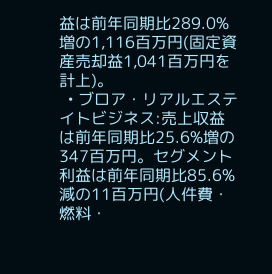益は前年同期比289.0%増の1,116百万円(固定資産売却益1,041百万円を計上)。
  • ブロア・リアルエステイトビジネス:売上収益は前年同期比25.6%増の347百万円。セグメント利益は前年同期比85.6%減の11百万円(人件費・燃料・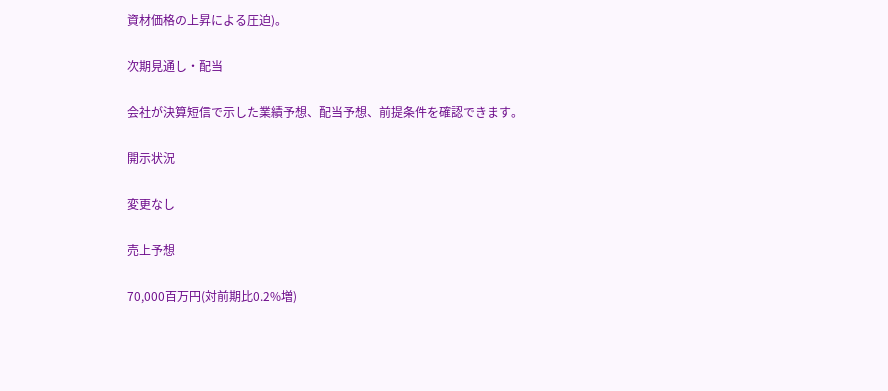資材価格の上昇による圧迫)。

次期見通し・配当

会社が決算短信で示した業績予想、配当予想、前提条件を確認できます。

開示状況

変更なし

売上予想

70,000百万円(対前期比0.2%増)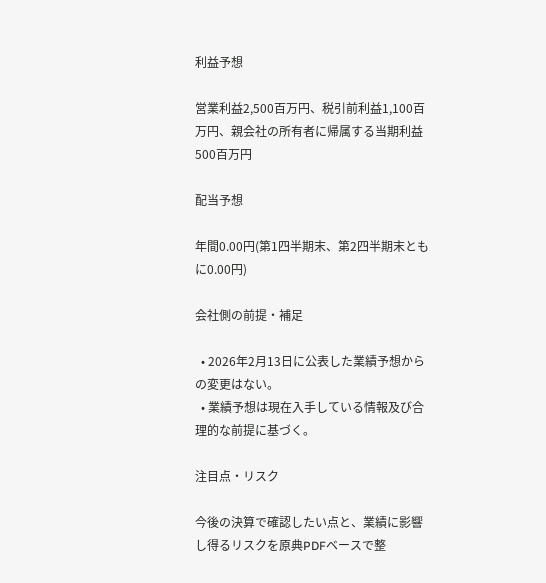利益予想

営業利益2,500百万円、税引前利益1,100百万円、親会社の所有者に帰属する当期利益500百万円

配当予想

年間0.00円(第1四半期末、第2四半期末ともに0.00円)

会社側の前提・補足

  • 2026年2月13日に公表した業績予想からの変更はない。
  • 業績予想は現在入手している情報及び合理的な前提に基づく。

注目点・リスク

今後の決算で確認したい点と、業績に影響し得るリスクを原典PDFベースで整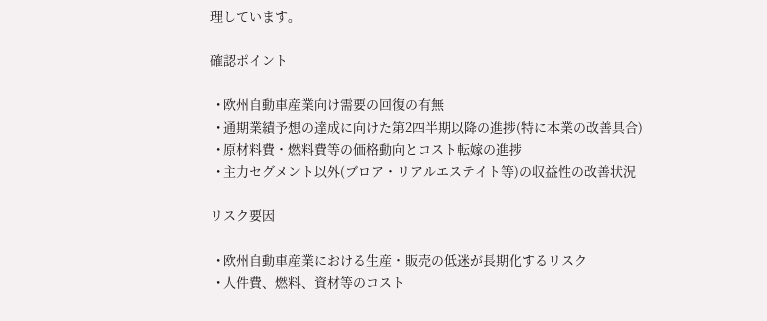理しています。

確認ポイント

  • 欧州自動車産業向け需要の回復の有無
  • 通期業績予想の達成に向けた第2四半期以降の進捗(特に本業の改善具合)
  • 原材料費・燃料費等の価格動向とコスト転嫁の進捗
  • 主力セグメント以外(ブロア・リアルエステイト等)の収益性の改善状況

リスク要因

  • 欧州自動車産業における生産・販売の低迷が長期化するリスク
  • 人件費、燃料、資材等のコスト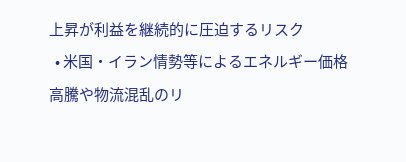上昇が利益を継続的に圧迫するリスク
  • 米国・イラン情勢等によるエネルギー価格高騰や物流混乱のリ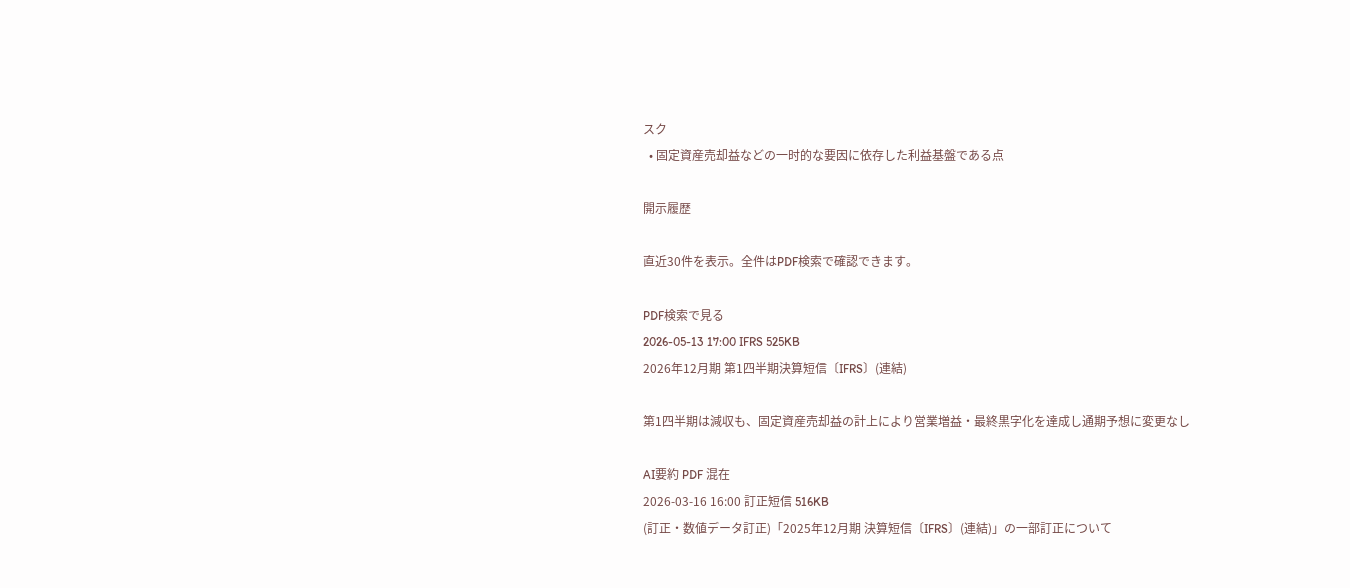スク
  • 固定資産売却益などの一时的な要因に依存した利益基盤である点

開示履歴

直近30件を表示。全件はPDF検索で確認できます。

PDF検索で見る
2026-05-13 17:00 IFRS 525KB
2026年12月期 第1四半期決算短信〔IFRS〕(連結)

第1四半期は減収も、固定資産売却益の計上により営業増益・最終黒字化を達成し通期予想に変更なし

AI要約 PDF 混在
2026-03-16 16:00 訂正短信 516KB
(訂正・数値データ訂正)「2025年12月期 決算短信〔IFRS〕(連結)」の一部訂正について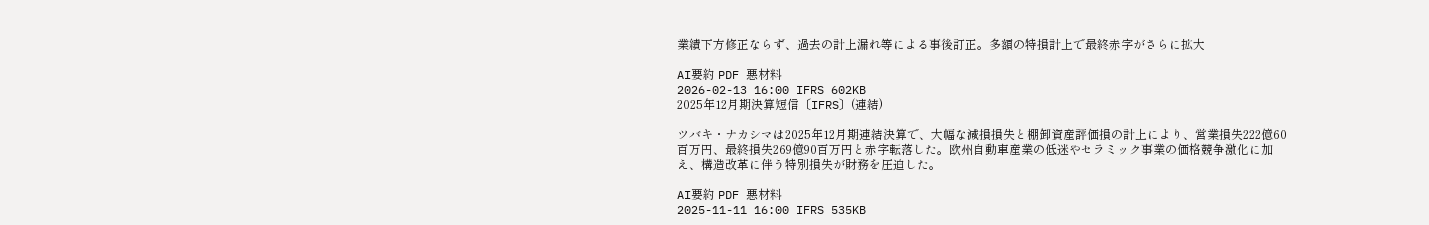業績下方修正ならず、過去の計上漏れ等による事後訂正。多額の特損計上で最終赤字がさらに拡大

AI要約 PDF 悪材料
2026-02-13 16:00 IFRS 602KB
2025年12月期決算短信〔IFRS〕(連結)

ツバキ・ナカシマは2025年12月期連結決算で、大幅な減損損失と棚卸資産評価損の計上により、営業損失222億60百万円、最終損失269億90百万円と赤字転落した。欧州自動車産業の低迷やセラミック事業の価格競争激化に加え、構造改革に伴う特別損失が財務を圧迫した。

AI要約 PDF 悪材料
2025-11-11 16:00 IFRS 535KB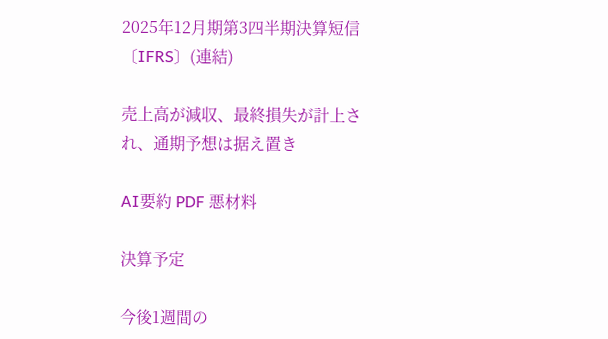2025年12月期第3四半期決算短信〔IFRS〕(連結)

売上高が減収、最終損失が計上され、通期予想は据え置き

AI要約 PDF 悪材料

決算予定

今後1週間の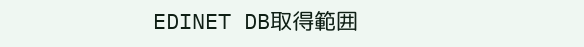EDINET DB取得範囲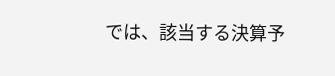では、該当する決算予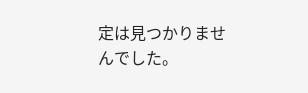定は見つかりませんでした。